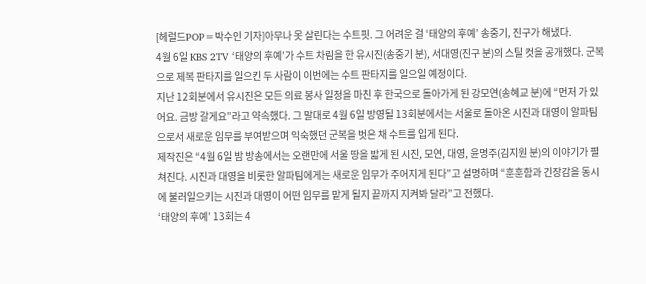[헤럴드POP=박수인 기자]아무나 못 살린다는 수트핏. 그 어려운 걸 ‘태양의 후예’ 송중기, 진구가 해냈다.
4월 6일 KBS 2TV ‘태양의 후예’가 수트 차림을 한 유시진(송중기 분), 서대영(진구 분)의 스틸 컷을 공개했다. 군복으로 제복 판타지를 일으킨 두 사람이 이번에는 수트 판타지를 일으일 예정이다.
지난 12회분에서 유시진은 모든 의료 봉사 일정을 마친 후 한국으로 돌아가게 된 강모연(송혜교 분)에 “먼저 가 있어요. 금방 갈게요”라고 약속했다. 그 말대로 4월 6일 방영될 13회분에서는 서울로 돌아온 시진과 대영이 알파팀으로서 새로운 임무를 부여받으며 익숙했던 군복을 벗은 채 수트를 입게 된다.
제작진은 “4월 6일 밤 방송에서는 오랜만에 서울 땅을 밟게 된 시진, 모연, 대영, 윤명주(김지원 분)의 이야기가 펼쳐진다. 시진과 대영을 비롯한 알파팀에게는 새로운 임무가 주어지게 된다”고 설명하며 “훈훈함과 긴장감을 동시에 불러일으키는 시진과 대영이 어떤 임무를 맡게 될지 끝까지 지켜봐 달라”고 전했다.
‘태양의 후예’ 13회는 4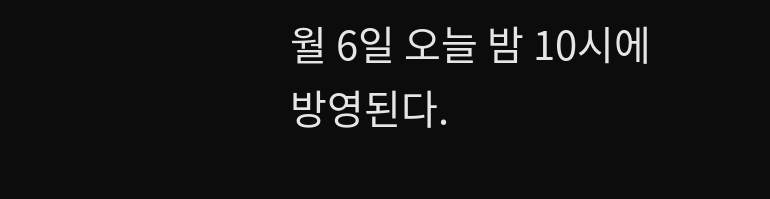월 6일 오늘 밤 10시에 방영된다.